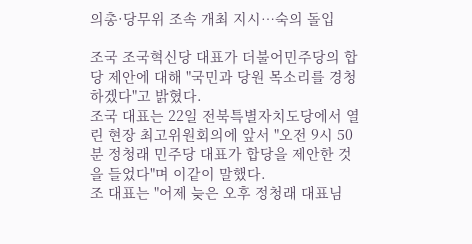의총·당무위 조속 개최 지시…숙의 돌입

조국 조국혁신당 대표가 더불어민주당의 합당 제안에 대해 "국민과 당원 목소리를 경청하겠다"고 밝혔다.
조국 대표는 22일 전북특별자치도당에서 열린 현장 최고위원회의에 앞서 "오전 9시 50분 정청래 민주당 대표가 합당을 제안한 것을 들었다"며 이같이 말했다.
조 대표는 "어제 늦은 오후 정청래 대표님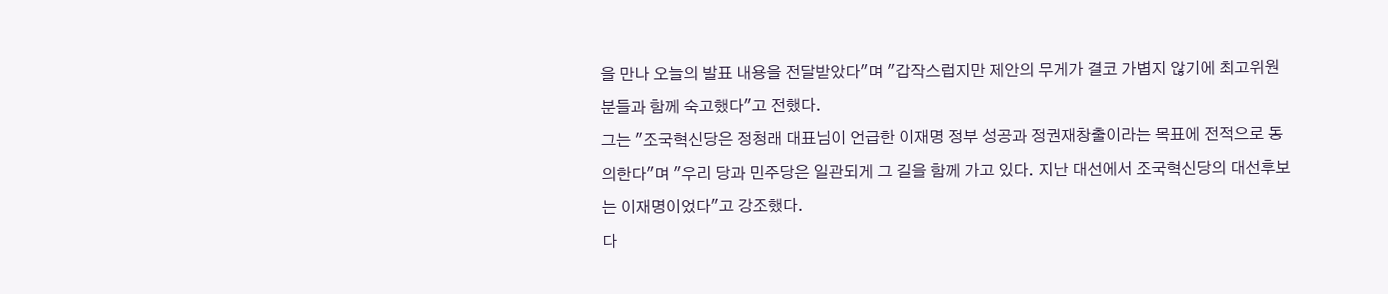을 만나 오늘의 발표 내용을 전달받았다"며 "갑작스럽지만 제안의 무게가 결코 가볍지 않기에 최고위원분들과 함께 숙고했다"고 전했다.
그는 "조국혁신당은 정청래 대표님이 언급한 이재명 정부 성공과 정권재창출이라는 목표에 전적으로 동의한다"며 "우리 당과 민주당은 일관되게 그 길을 함께 가고 있다. 지난 대선에서 조국혁신당의 대선후보는 이재명이었다"고 강조했다.
다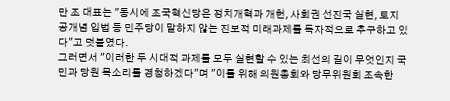만 조 대표는 "동시에 조국혁신당은 정치개혁과 개헌, 사회권 선진국 실현, 토지공개념 입법 등 민주당이 말하지 않는 진보적 미래과제를 독자적으로 추구하고 있다"고 덧붙였다.
그러면서 "이러한 두 시대적 과제를 모두 실현할 수 있는 최선의 길이 무엇인지 국민과 당원 목소리를 경청하겠다"며 "이를 위해 의원총회와 당무위원회 조속한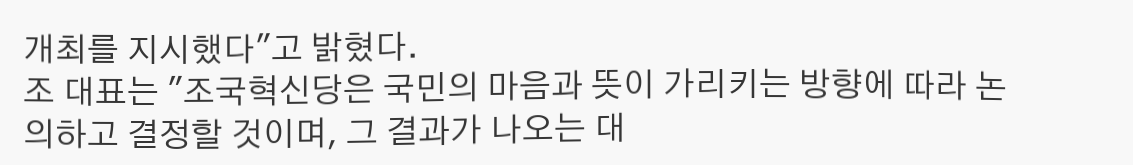개최를 지시했다"고 밝혔다.
조 대표는 "조국혁신당은 국민의 마음과 뜻이 가리키는 방향에 따라 논의하고 결정할 것이며, 그 결과가 나오는 대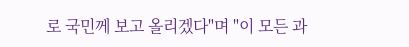로 국민께 보고 올리겠다"며 "이 모든 과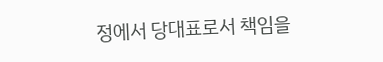정에서 당대표로서 책임을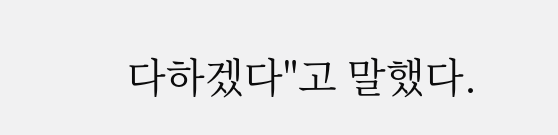다하겠다"고 말했다.